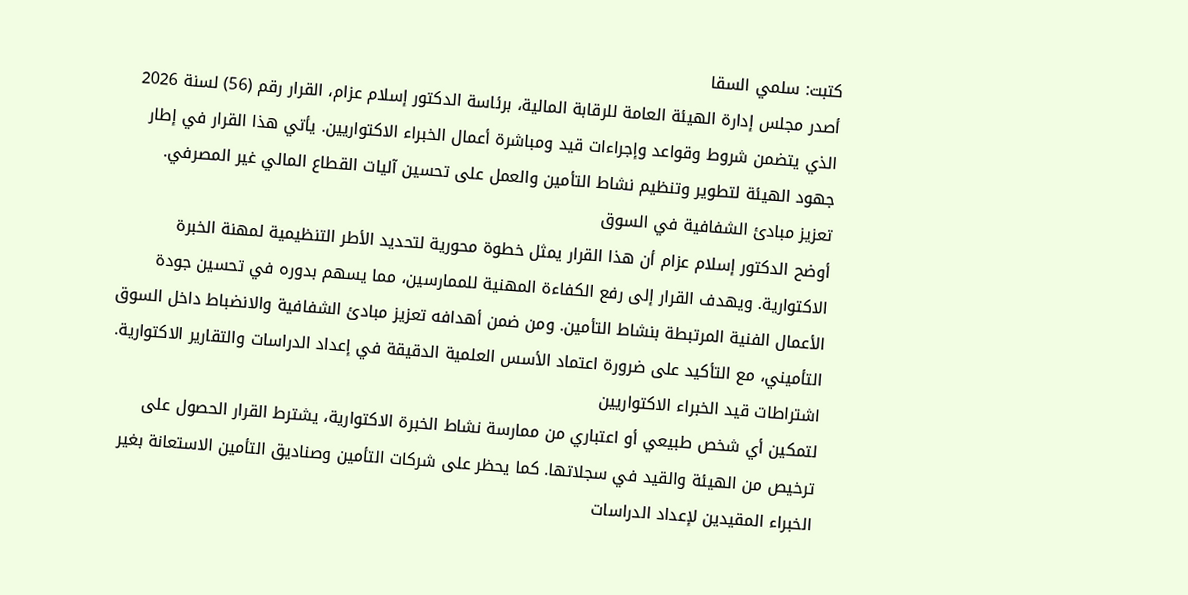كتبت: سلمي السقا
أصدر مجلس إدارة الهيئة العامة للرقابة المالية، برئاسة الدكتور إسلام عزام، القرار رقم (56) لسنة 2026 الذي يتضمن شروط وقواعد وإجراءات قيد ومباشرة أعمال الخبراء الاكتواريين. يأتي هذا القرار في إطار جهود الهيئة لتطوير وتنظيم نشاط التأمين والعمل على تحسين آليات القطاع المالي غير المصرفي.
تعزيز مبادئ الشفافية في السوق
أوضح الدكتور إسلام عزام أن هذا القرار يمثل خطوة محورية لتحديد الأطر التنظيمية لمهنة الخبرة الاكتوارية. ويهدف القرار إلى رفع الكفاءة المهنية للممارسين، مما يسهم بدوره في تحسين جودة الأعمال الفنية المرتبطة بنشاط التأمين. ومن ضمن أهدافه تعزيز مبادئ الشفافية والانضباط داخل السوق التأميني، مع التأكيد على ضرورة اعتماد الأسس العلمية الدقيقة في إعداد الدراسات والتقارير الاكتوارية.
اشتراطات قيد الخبراء الاكتواريين
لتمكين أي شخص طبيعي أو اعتباري من ممارسة نشاط الخبرة الاكتوارية، يشترط القرار الحصول على ترخيص من الهيئة والقيد في سجلاتها. كما يحظر على شركات التأمين وصناديق التأمين الاستعانة بغير الخبراء المقيدين لإعداد الدراسات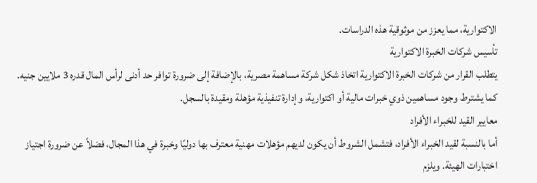الاكتوارية، مما يعزز من موثوقية هذه الدراسات.
تأسيس شركات الخبرة الاكتوارية
يتطلب القرار من شركات الخبرة الاكتوارية اتخاذ شكل شركة مساهمة مصرية، بالإضافة إلى ضرورة توافر حد أدنى لرأس المال قدره 3 ملايين جنيه. كما يشترط وجود مساهمين ذوي خبرات مالية أو اكتوارية، وإدارة تنفيذية مؤهلة ومقيدة بالسجل.
معايير القيد للخبراء الأفراد
أما بالنسبة لقيد الخبراء الأفراد، فتشمل الشروط أن يكون لديهم مؤهلات مهنية معترف بها دوليًا وخبرة في هذا المجال، فضلاً عن ضرورة اجتياز اختبارات الهيئة. ويلزم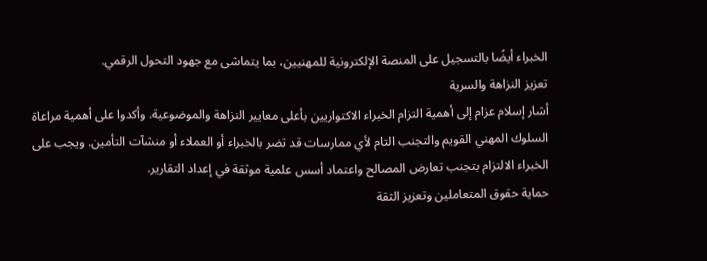الخبراء أيضًا بالتسجيل على المنصة الإلكترونية للمهنيين، بما يتماشى مع جهود التحول الرقمي.
تعزيز النزاهة والسرية
أشار إسلام عزام إلى أهمية التزام الخبراء الاكتواريين بأعلى معايير النزاهة والموضوعية. وأكدوا على أهمية مراعاة السلوك المهني القويم والتجنب التام لأي ممارسات قد تضر بالخبراء أو العملاء أو منشآت التأمين. ويجب على الخبراء الالتزام بتجنب تعارض المصالح واعتماد أسس علمية موثقة في إعداد التقارير.
حماية حقوق المتعاملين وتعزيز الثقة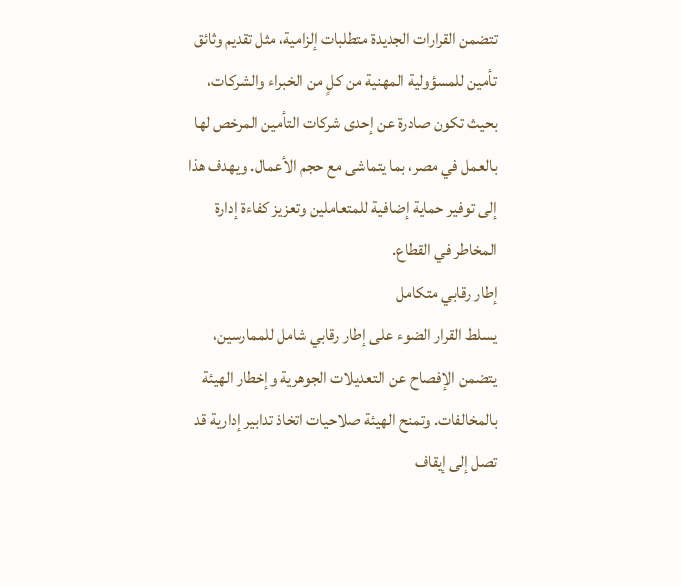تتضمن القرارات الجديدة متطلبات إلزامية، مثل تقديم وثائق تأمين للمسؤولية المهنية من كلٍ من الخبراء والشركات، بحيث تكون صادرة عن إحدى شركات التأمين المرخص لها بالعمل في مصر، بما يتماشى مع حجم الأعمال. ويهدف هذا إلى توفير حماية إضافية للمتعاملين وتعزيز كفاءة إدارة المخاطر في القطاع.
إطار رقابي متكامل
يسلط القرار الضوء على إطار رقابي شامل للممارسين، يتضمن الإفصاح عن التعديلات الجوهرية وإخطار الهيئة بالمخالفات. وتمنح الهيئة صلاحيات اتخاذ تدابير إدارية قد تصل إلى إيقاف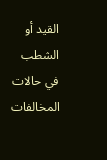القيد أو الشطب في حالات المخالفات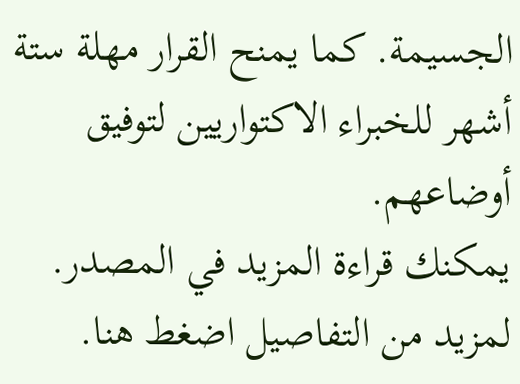الجسيمة. كما يمنح القرار مهلة ستة أشهر للخبراء الاكتواريين لتوفيق أوضاعهم.
يمكنك قراءة المزيد في المصدر.
لمزيد من التفاصيل اضغط هنا.